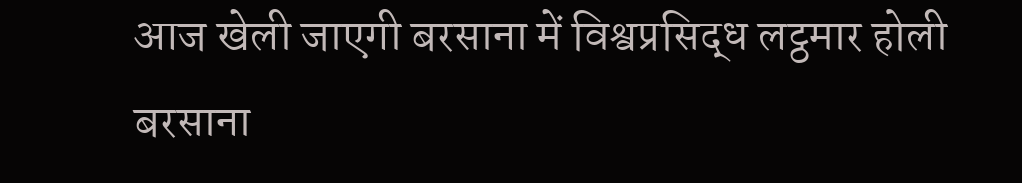आज खेली जाएगी बरसाना में विश्वप्रसिद्ध लट्ठमार होली
बरसाना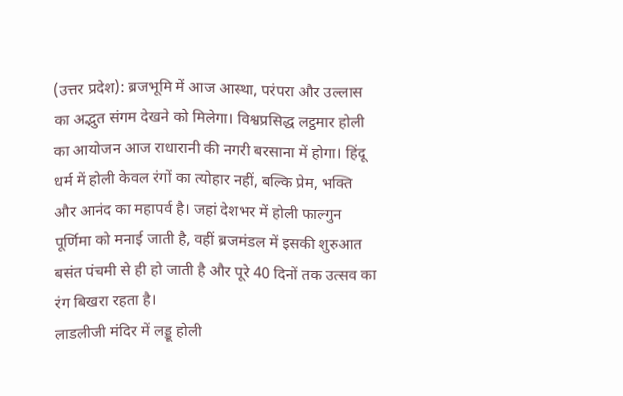(उत्तर प्रदेश): ब्रजभूमि में आज आस्था, परंपरा और उल्लास का अद्भुत संगम देखने को मिलेगा। विश्वप्रसिद्ध लट्ठमार होली का आयोजन आज राधारानी की नगरी बरसाना में होगा। हिंदू धर्म में होली केवल रंगों का त्योहार नहीं, बल्कि प्रेम, भक्ति और आनंद का महापर्व है। जहां देशभर में होली फाल्गुन पूर्णिमा को मनाई जाती है, वहीं ब्रजमंडल में इसकी शुरुआत बसंत पंचमी से ही हो जाती है और पूरे 40 दिनों तक उत्सव का रंग बिखरा रहता है।
लाडलीजी मंदिर में लड्डू होली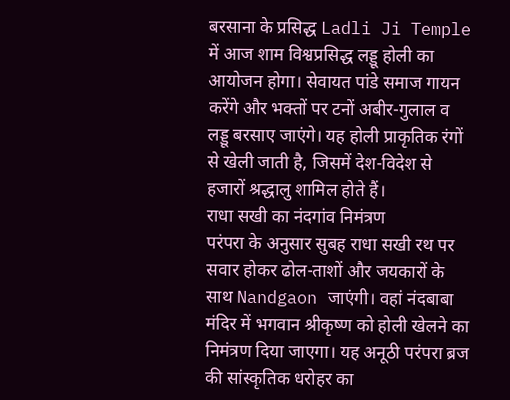बरसाना के प्रसिद्ध Ladli Ji Temple में आज शाम विश्वप्रसिद्ध लड्डू होली का आयोजन होगा। सेवायत पांडे समाज गायन करेंगे और भक्तों पर टनों अबीर-गुलाल व लड्डू बरसाए जाएंगे। यह होली प्राकृतिक रंगों से खेली जाती है, जिसमें देश-विदेश से हजारों श्रद्धालु शामिल होते हैं।
राधा सखी का नंदगांव निमंत्रण
परंपरा के अनुसार सुबह राधा सखी रथ पर सवार होकर ढोल-ताशों और जयकारों के साथ Nandgaon जाएंगी। वहां नंदबाबा मंदिर में भगवान श्रीकृष्ण को होली खेलने का निमंत्रण दिया जाएगा। यह अनूठी परंपरा ब्रज की सांस्कृतिक धरोहर का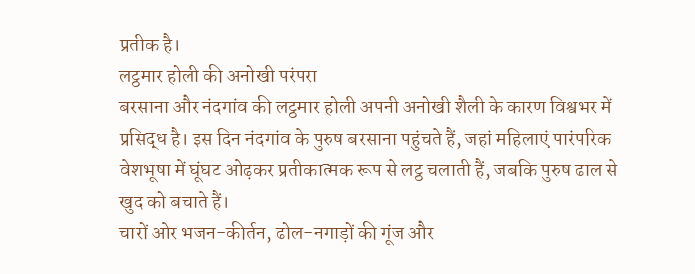प्रतीक है।
लट्ठमार होली की अनोखी परंपरा
बरसाना और नंदगांव की लट्ठमार होली अपनी अनोखी शैली के कारण विश्वभर में प्रसिद्ध है। इस दिन नंदगांव के पुरुष बरसाना पहुंचते हैं, जहां महिलाएं पारंपरिक वेशभूषा में घूंघट ओढ़कर प्रतीकात्मक रूप से लट्ठ चलाती हैं, जबकि पुरुष ढाल से खुद को बचाते हैं।
चारों ओर भजन-कीर्तन, ढोल-नगाड़ों की गूंज और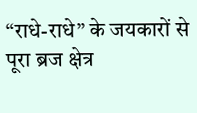“राधे-राधे” के जयकारों से पूरा ब्रज क्षेत्र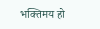भक्तिमय हो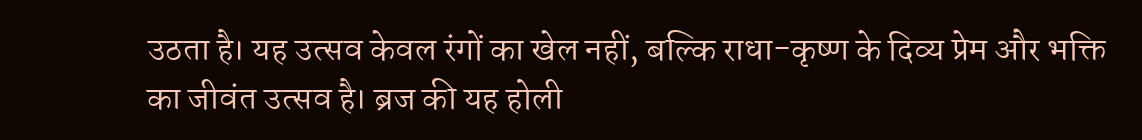उठता है। यह उत्सव केवल रंगों का खेल नहीं, बल्कि राधा-कृष्ण के दिव्य प्रेम और भक्ति का जीवंत उत्सव है। ब्रज की यह होली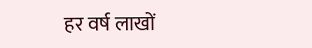हर वर्ष लाखों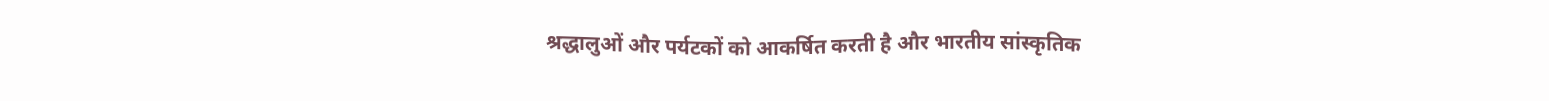श्रद्धालुओं और पर्यटकों को आकर्षित करती है और भारतीय सांस्कृतिक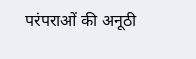परंपराओं की अनूठी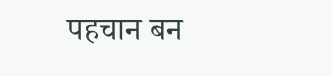पहचान बन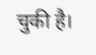चुकी है।